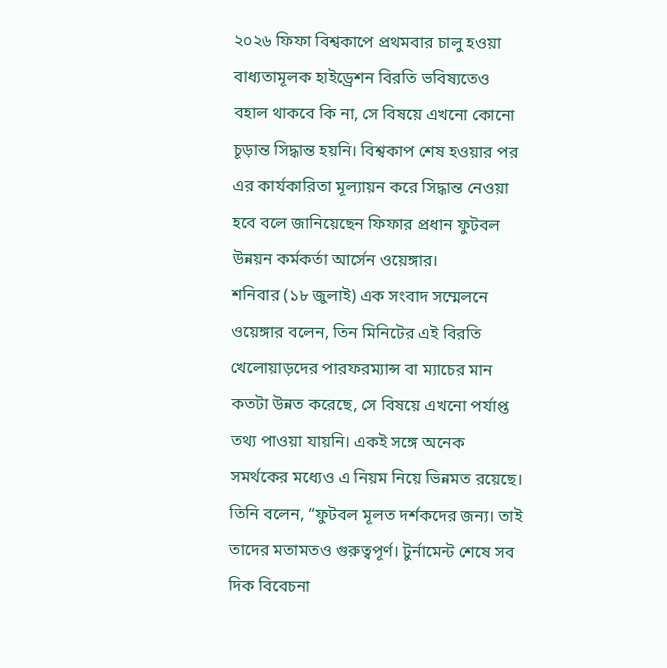২০২৬ ফিফা বিশ্বকাপে প্রথমবার চালু হওয়া বাধ্যতামূলক হাইড্রেশন বিরতি ভবিষ্যতেও বহাল থাকবে কি না, সে বিষয়ে এখনো কোনো চূড়ান্ত সিদ্ধান্ত হয়নি। বিশ্বকাপ শেষ হওয়ার পর এর কার্যকারিতা মূল্যায়ন করে সিদ্ধান্ত নেওয়া হবে বলে জানিয়েছেন ফিফার প্রধান ফুটবল উন্নয়ন কর্মকর্তা আর্সেন ওয়েঙ্গার।
শনিবার (১৮ জুলাই) এক সংবাদ সম্মেলনে ওয়েঙ্গার বলেন, তিন মিনিটের এই বিরতি খেলোয়াড়দের পারফরম্যান্স বা ম্যাচের মান কতটা উন্নত করেছে, সে বিষয়ে এখনো পর্যাপ্ত তথ্য পাওয়া যায়নি। একই সঙ্গে অনেক সমর্থকের মধ্যেও এ নিয়ম নিয়ে ভিন্নমত রয়েছে।
তিনি বলেন, “ফুটবল মূলত দর্শকদের জন্য। তাই তাদের মতামতও গুরুত্বপূর্ণ। টুর্নামেন্ট শেষে সব দিক বিবেচনা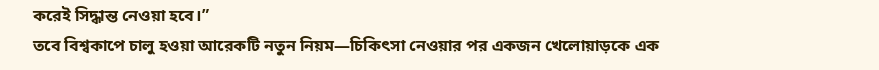করেই সিদ্ধান্ত নেওয়া হবে।”
তবে বিশ্বকাপে চালু হওয়া আরেকটি নতুন নিয়ম—চিকিৎসা নেওয়ার পর একজন খেলোয়াড়কে এক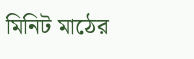মিনিট মাঠের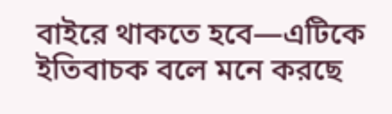বাইরে থাকতে হবে—এটিকে ইতিবাচক বলে মনে করছে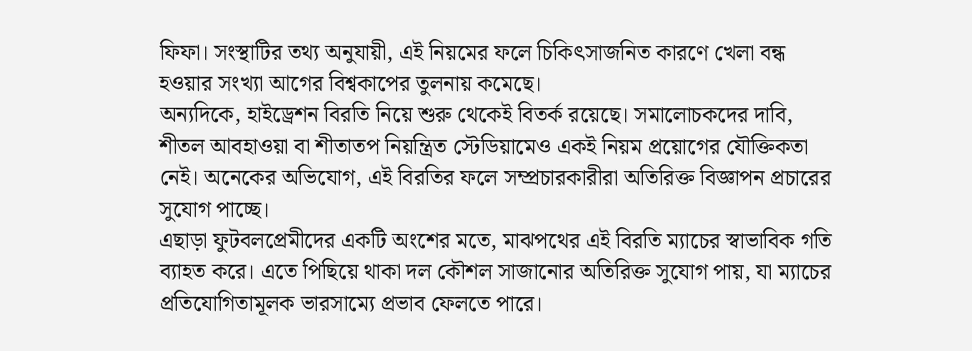ফিফা। সংস্থাটির তথ্য অনুযায়ী, এই নিয়মের ফলে চিকিৎসাজনিত কারণে খেলা বন্ধ হওয়ার সংখ্যা আগের বিশ্বকাপের তুলনায় কমেছে।
অন্যদিকে, হাইড্রেশন বিরতি নিয়ে শুরু থেকেই বিতর্ক রয়েছে। সমালোচকদের দাবি, শীতল আবহাওয়া বা শীতাতপ নিয়ন্ত্রিত স্টেডিয়ামেও একই নিয়ম প্রয়োগের যৌক্তিকতা নেই। অনেকের অভিযোগ, এই বিরতির ফলে সম্প্রচারকারীরা অতিরিক্ত বিজ্ঞাপন প্রচারের সুযোগ পাচ্ছে।
এছাড়া ফুটবলপ্রেমীদের একটি অংশের মতে, মাঝপথের এই বিরতি ম্যাচের স্বাভাবিক গতি ব্যাহত করে। এতে পিছিয়ে থাকা দল কৌশল সাজানোর অতিরিক্ত সুযোগ পায়, যা ম্যাচের প্রতিযোগিতামূলক ভারসাম্যে প্রভাব ফেলতে পারে।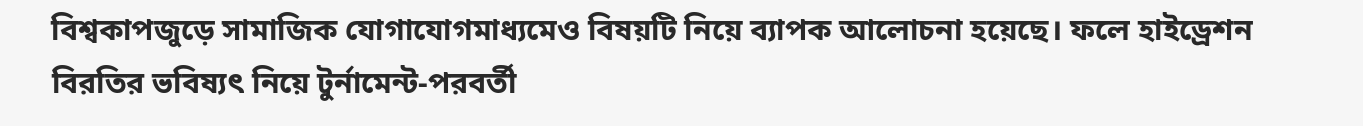বিশ্বকাপজুড়ে সামাজিক যোগাযোগমাধ্যমেও বিষয়টি নিয়ে ব্যাপক আলোচনা হয়েছে। ফলে হাইড্রেশন বিরতির ভবিষ্যৎ নিয়ে টুর্নামেন্ট-পরবর্তী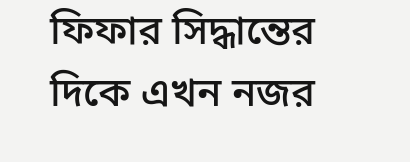ফিফার সিদ্ধান্তের দিকে এখন নজর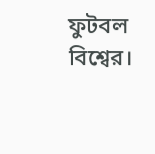ফুটবল বিশ্বের।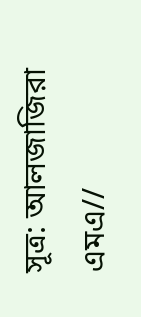সূত্র: আলজাজিরা
এমএ//